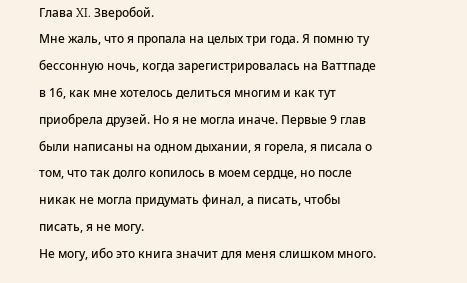Глава XI. Зверобой.
Мне жаль, что я пропала на целых три года. Я помню ту бессонную ночь, когда зарегистрировалась на Ваттпаде в 16, как мне хотелось делиться многим и как тут приобрела друзей. Но я не могла иначе. Первые 9 глав были написаны на одном дыхании, я горела, я писала о том, что так долго копилось в моем сердце, но после никак не могла придумать финал, а писать, чтобы писать, я не могу.
Не могу, ибо это книга значит для меня слишком много.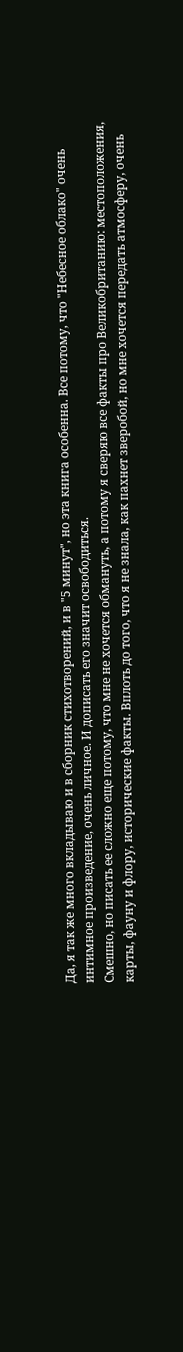Да, я так же много вкладываю и в сборник стихотворений, и в "5 минут", но эта книга особенна. Все потому, что "Небесное облако" очень интимное произведение, очень личное. И дописать его значит освободиться.
Смешно, но писать ее сложно еще потому, что мне не хочется обмануть, а потому я сверяю все факты про Великобританию: местоположения, карты, фауну и флору, исторические факты. Вплоть до того, что я не знала, как пахнет зверобой, но мне хочется передать атмосферу, очень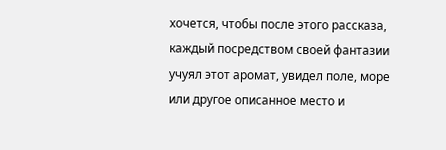хочется, чтобы после этого рассказа, каждый посредством своей фантазии учуял этот аромат, увидел поле, море или другое описанное место и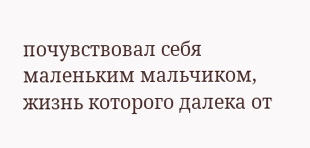почувствовал себя маленьким мальчиком, жизнь которого далека от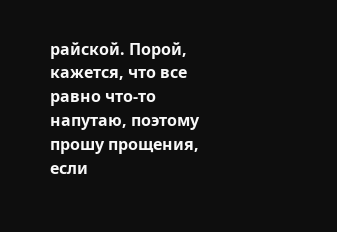райской. Порой, кажется, что все равно что-то напутаю, поэтому прошу прощения, если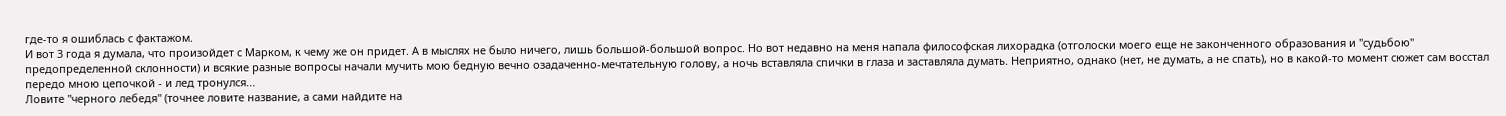где-то я ошиблась с фактажом.
И вот 3 года я думала, что произойдет с Марком, к чему же он придет. А в мыслях не было ничего, лишь большой-большой вопрос. Но вот недавно на меня напала философская лихорадка (отголоски моего еще не законченного образования и "судьбою" предопределенной склонности) и всякие разные вопросы начали мучить мою бедную вечно озадаченно-мечтательную голову, а ночь вставляла спички в глаза и заставляла думать. Неприятно, однако (нет, не думать, а не спать), но в какой-то момент сюжет сам восстал передо мною цепочкой - и лед тронулся...
Ловите "черного лебедя" (точнее ловите название, а сами найдите на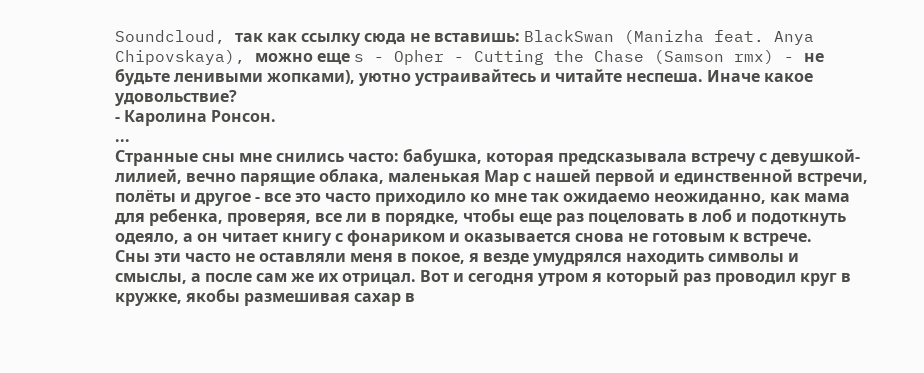Soundcloud, так как ссылку сюда не вставишь: BlackSwan (Manizha feat. Anya Chipovskaya), можно еще s - Opher - Cutting the Chase (Samson rmx) - не будьте ленивыми жопками), уютно устраивайтесь и читайте неспеша. Иначе какое удовольствие?
- Каролина Ронсон.
...
Странные сны мне снились часто: бабушка, которая предсказывала встречу с девушкой-лилией, вечно парящие облака, маленькая Мар с нашей первой и единственной встречи, полёты и другое - все это часто приходило ко мне так ожидаемо неожиданно, как мама для ребенка, проверяя, все ли в порядке, чтобы еще раз поцеловать в лоб и подоткнуть одеяло, а он читает книгу с фонариком и оказывается снова не готовым к встрече.
Сны эти часто не оставляли меня в покое, я везде умудрялся находить символы и смыслы, а после сам же их отрицал. Вот и сегодня утром я который раз проводил круг в кружке, якобы размешивая сахар в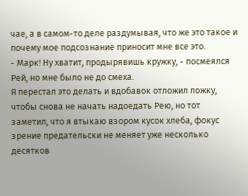чае, а в самом-то деле раздумывая, что же это такое и почему мое подсознание приносит мне все это.
- Марк! Ну хватит, продырявишь кружку, - посмеялся Рей, но мне было не до смеха.
Я перестал это делать и вдобавок отложил ложку, чтобы снова не начать надоедать Рею, но тот заметил, что я втыкаю взором кусок хлеба, фокус зрение предательски не меняет уже несколько десятков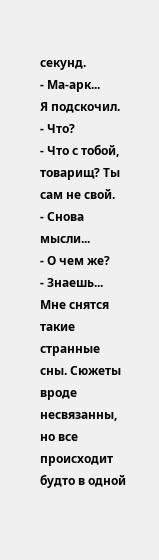секунд.
- Ма-арк...
Я подскочил.
- Что?
- Что с тобой, товарищ? Ты сам не свой.
- Снова мысли...
- О чем же?
- Знаешь... Мне снятся такие странные сны. Сюжеты вроде несвязанны, но все происходит будто в одной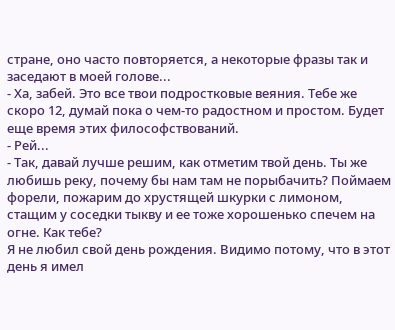стране, оно часто повторяется, а некоторые фразы так и заседают в моей голове...
- Ха, забей. Это все твои подростковые веяния. Тебе же скоро 12, думай пока о чем-то радостном и простом. Будет еще время этих философствований.
- Рей...
- Так, давай лучше решим, как отметим твой день. Ты же любишь реку, почему бы нам там не порыбачить? Поймаем форели, пожарим до хрустящей шкурки с лимоном, стащим у соседки тыкву и ее тоже хорошенько спечем на огне. Как тебе?
Я не любил свой день рождения. Видимо потому, что в этот день я имел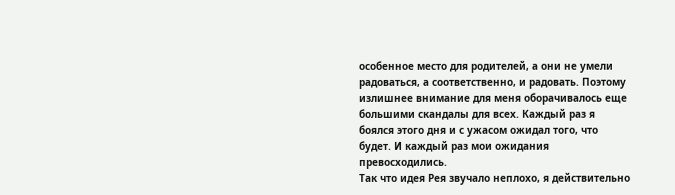особенное место для родителей, а они не умели радоваться, а соответственно, и радовать. Поэтому излишнее внимание для меня оборачивалось еще большими скандалы для всех. Каждый раз я боялся этого дня и с ужасом ожидал того, что будет. И каждый раз мои ожидания превосходились.
Так что идея Рея звучало неплохо, я действительно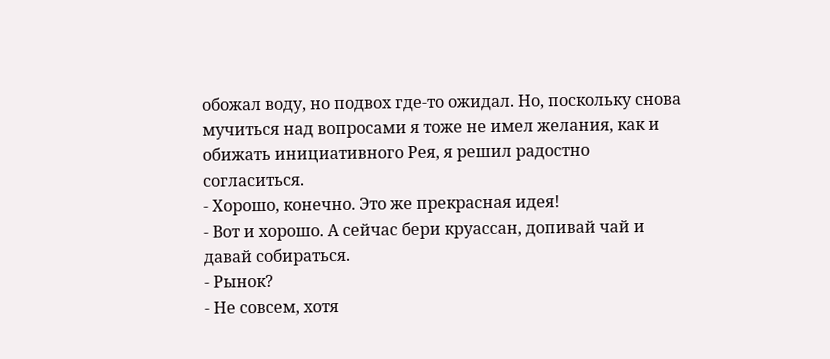обожал воду, но подвох где-то ожидал. Но, поскольку снова мучиться над вопросами я тоже не имел желания, как и обижать инициативного Рея, я решил радостно согласиться.
- Хорошо, конечно. Это же прекрасная идея!
- Вот и хорошо. А сейчас бери круассан, допивай чай и давай собираться.
- Рынок?
- Не совсем, хотя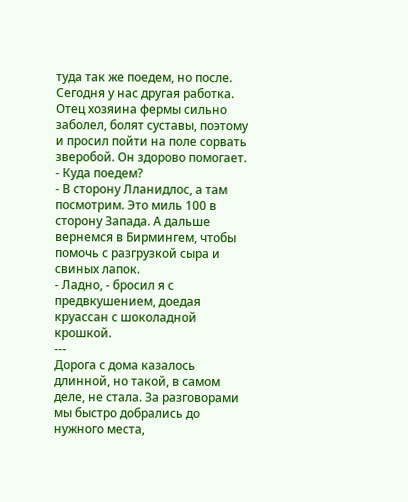туда так же поедем, но после. Сегодня у нас другая работка. Отец хозяина фермы сильно заболел, болят суставы, поэтому и просил пойти на поле сорвать зверобой. Он здорово помогает.
- Куда поедем?
- В сторону Лланидлос, а там посмотрим. Это миль 100 в сторону Запада. А дальше вернемся в Бирмингем, чтобы помочь с разгрузкой сыра и свиных лапок.
- Ладно, - бросил я с предвкушением, доедая круассан с шоколадной крошкой.
---
Дорога с дома казалось длинной, но такой, в самом деле, не стала. За разговорами мы быстро добрались до нужного места,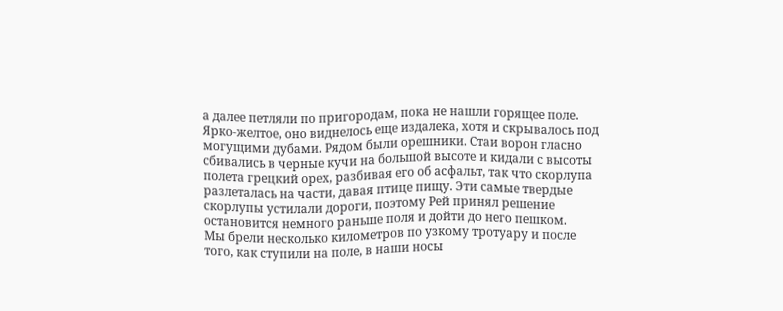а далее петляли по пригородам, пока не нашли горящее поле.
Ярко-желтое, оно виднелось еще издалека, хотя и скрывалось под могущими дубами. Рядом были орешники. Стаи ворон гласно сбивались в черные кучи на большой высоте и кидали с высоты полета грецкий орех, разбивая его об асфальт, так что скорлупа разлеталась на части, давая птице пищу. Эти самые твердые скорлупы устилали дороги, поэтому Рей принял решение остановится немного раньше поля и дойти до него пешком.
Мы брели несколько километров по узкому тротуару и после того, как ступили на поле, в наши носы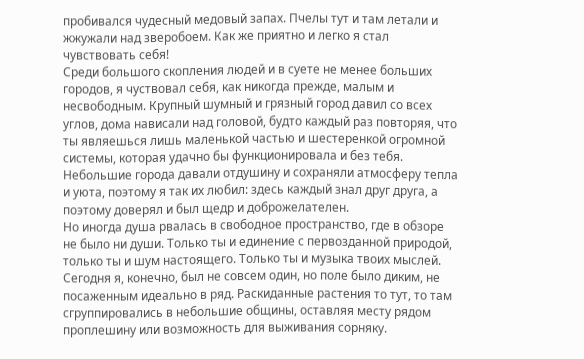пробивался чудесный медовый запах. Пчелы тут и там летали и жжужали над зверобоем. Как же приятно и легко я стал чувствовать себя!
Среди большого скопления людей и в суете не менее больших городов, я чуствовал себя, как никогда прежде, малым и несвободным. Крупный шумный и грязный город давил со всех углов, дома нависали над головой, будто каждый раз повторяя, что ты являешься лишь маленькой частью и шестеренкой огромной системы, которая удачно бы функционировала и без тебя.
Небольшие города давали отдушину и сохраняли атмосферу тепла и уюта, поэтому я так их любил: здесь каждый знал друг друга, а поэтому доверял и был щедр и доброжелателен.
Но иногда душа рвалась в свободное пространство, где в обзоре не было ни души. Только ты и единение с первозданной природой, только ты и шум настоящего. Только ты и музыка твоих мыслей.
Сегодня я, конечно, был не совсем один, но поле было диким, не посаженным идеально в ряд. Раскиданные растения то тут, то там сгруппировались в небольшие общины, оставляя месту рядом проплешину или возможность для выживания сорняку.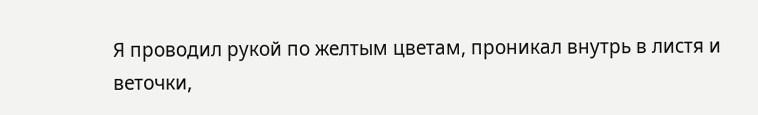Я проводил рукой по желтым цветам, проникал внутрь в листя и веточки,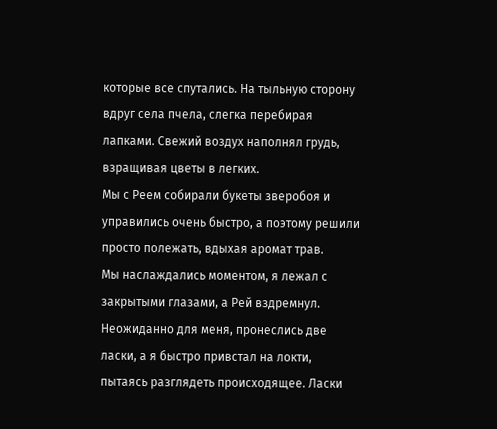которые все спутались. На тыльную сторону вдруг села пчела, слегка перебирая лапками. Свежий воздух наполнял грудь, взращивая цветы в легких.
Мы с Реем собирали букеты зверобоя и управились очень быстро, а поэтому решили просто полежать, вдыхая аромат трав.
Мы наслаждались моментом, я лежал с закрытыми глазами, а Рей вздремнул. Неожиданно для меня, пронеслись две ласки, а я быстро привстал на локти, пытаясь разглядеть происходящее. Ласки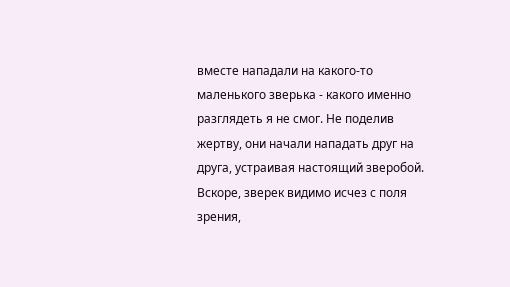вместе нападали на какого-то маленького зверька - какого именно разглядеть я не смог. Не поделив жертву, они начали нападать друг на друга, устраивая настоящий зверобой. Вскоре, зверек видимо исчез с поля зрения,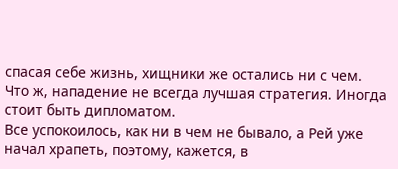спасая себе жизнь, хищники же остались ни с чем.
Что ж, нападение не всегда лучшая стратегия. Иногда стоит быть дипломатом.
Все успокоилось, как ни в чем не бывало, а Рей уже начал храпеть, поэтому, кажется, в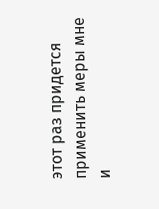этот раз придется применить меры мне и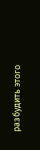разбудить этого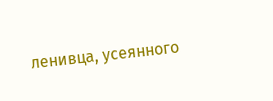ленивца, усеянного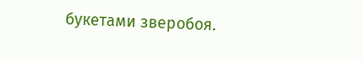букетами зверобоя.